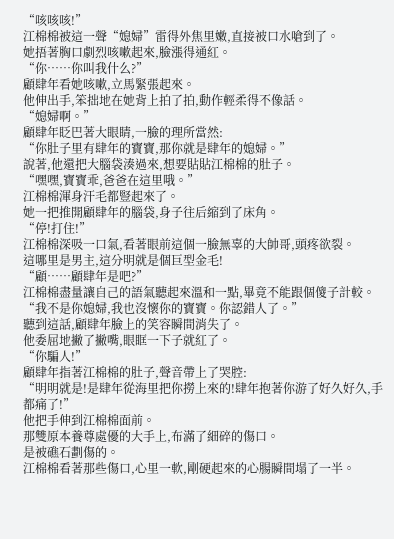“咳咳咳!”
江棉棉被這一聲“媳婦”雷得外焦里嫩,直接被口水嗆到了。
她捂著胸口劇烈咳嗽起來,臉漲得通紅。
“你……你叫我什么?”
顧肆年看她咳嗽,立馬緊張起來。
他伸出手,笨拙地在她背上拍了拍,動作輕柔得不像話。
“媳婦啊。”
顧肆年眨巴著大眼睛,一臉的理所當然:
“你肚子里有肆年的寶寶,那你就是肆年的媳婦。”
說著,他還把大腦袋湊過來,想要貼貼江棉棉的肚子。
“嘿嘿,寶寶乖,爸爸在這里哦。”
江棉棉渾身汗毛都豎起來了。
她一把推開顧肆年的腦袋,身子往后縮到了床角。
“停!打住!”
江棉棉深吸一口氣,看著眼前這個一臉無辜的大帥哥,頭疼欲裂。
這哪里是男主,這分明就是個巨型金毛!
“顧……顧肆年是吧?”
江棉棉盡量讓自己的語氣聽起來溫和一點,畢竟不能跟個傻子計較。
“我不是你媳婦,我也沒懷你的寶寶。你認錯人了。”
聽到這話,顧肆年臉上的笑容瞬間消失了。
他委屈地撇了撇嘴,眼眶一下子就紅了。
“你騙人!”
顧肆年指著江棉棉的肚子,聲音帶上了哭腔:
“明明就是!是肆年從海里把你撈上來的!肆年抱著你游了好久好久,手都痛了!”
他把手伸到江棉棉面前。
那雙原本養尊處優的大手上,布滿了細碎的傷口。
是被礁石劃傷的。
江棉棉看著那些傷口,心里一軟,剛硬起來的心腸瞬間塌了一半。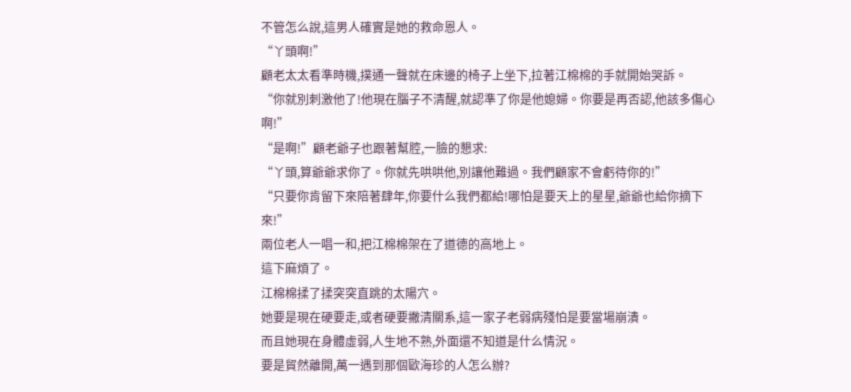不管怎么說,這男人確實是她的救命恩人。
“丫頭啊!”
顧老太太看準時機,撲通一聲就在床邊的椅子上坐下,拉著江棉棉的手就開始哭訴。
“你就別刺激他了!他現在腦子不清醒,就認準了你是他媳婦。你要是再否認,他該多傷心啊!”
“是啊!”顧老爺子也跟著幫腔,一臉的懇求:
“丫頭,算爺爺求你了。你就先哄哄他,別讓他難過。我們顧家不會虧待你的!”
“只要你肯留下來陪著肆年,你要什么我們都給!哪怕是要天上的星星,爺爺也給你摘下來!”
兩位老人一唱一和,把江棉棉架在了道德的高地上。
這下麻煩了。
江棉棉揉了揉突突直跳的太陽穴。
她要是現在硬要走,或者硬要撇清關系,這一家子老弱病殘怕是要當場崩潰。
而且她現在身體虛弱,人生地不熟,外面還不知道是什么情況。
要是貿然離開,萬一遇到那個歐海珍的人怎么辦?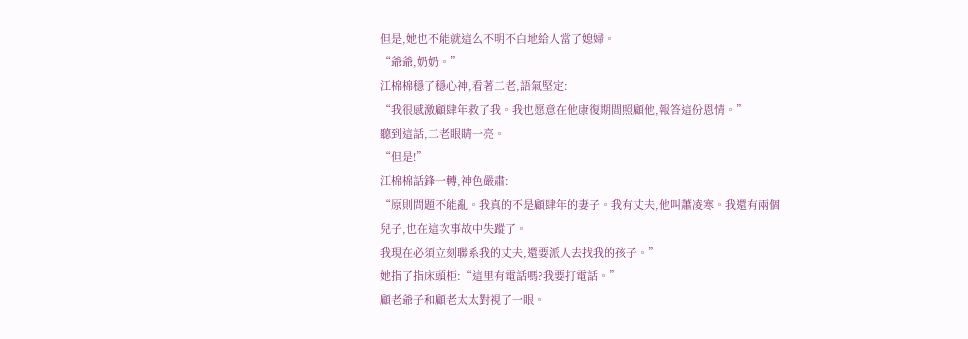但是,她也不能就這么不明不白地給人當了媳婦。
“爺爺,奶奶。”
江棉棉穩了穩心神,看著二老,語氣堅定:
“我很感激顧肆年救了我。我也愿意在他康復期間照顧他,報答這份恩情。”
聽到這話,二老眼睛一亮。
“但是!”
江棉棉話鋒一轉,神色嚴肅:
“原則問題不能亂。我真的不是顧肆年的妻子。我有丈夫,他叫蕭凌寒。我還有兩個兒子,也在這次事故中失蹤了。
我現在必須立刻聯系我的丈夫,還要派人去找我的孩子。”
她指了指床頭柜:“這里有電話嗎?我要打電話。”
顧老爺子和顧老太太對視了一眼。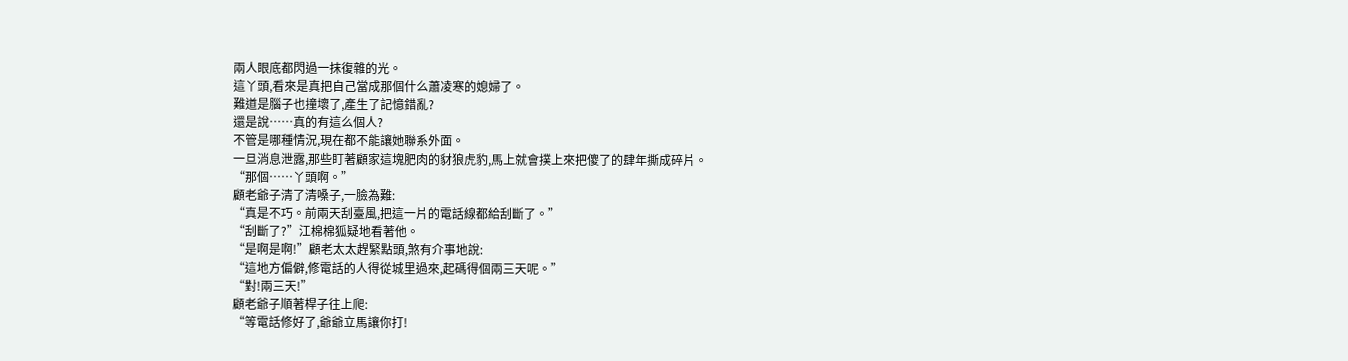兩人眼底都閃過一抹復雜的光。
這丫頭,看來是真把自己當成那個什么蕭凌寒的媳婦了。
難道是腦子也撞壞了,產生了記憶錯亂?
還是說……真的有這么個人?
不管是哪種情況,現在都不能讓她聯系外面。
一旦消息泄露,那些盯著顧家這塊肥肉的豺狼虎豹,馬上就會撲上來把傻了的肆年撕成碎片。
“那個……丫頭啊。”
顧老爺子清了清嗓子,一臉為難:
“真是不巧。前兩天刮臺風,把這一片的電話線都給刮斷了。”
“刮斷了?”江棉棉狐疑地看著他。
“是啊是啊!”顧老太太趕緊點頭,煞有介事地說:
“這地方偏僻,修電話的人得從城里過來,起碼得個兩三天呢。”
“對!兩三天!”
顧老爺子順著桿子往上爬:
“等電話修好了,爺爺立馬讓你打!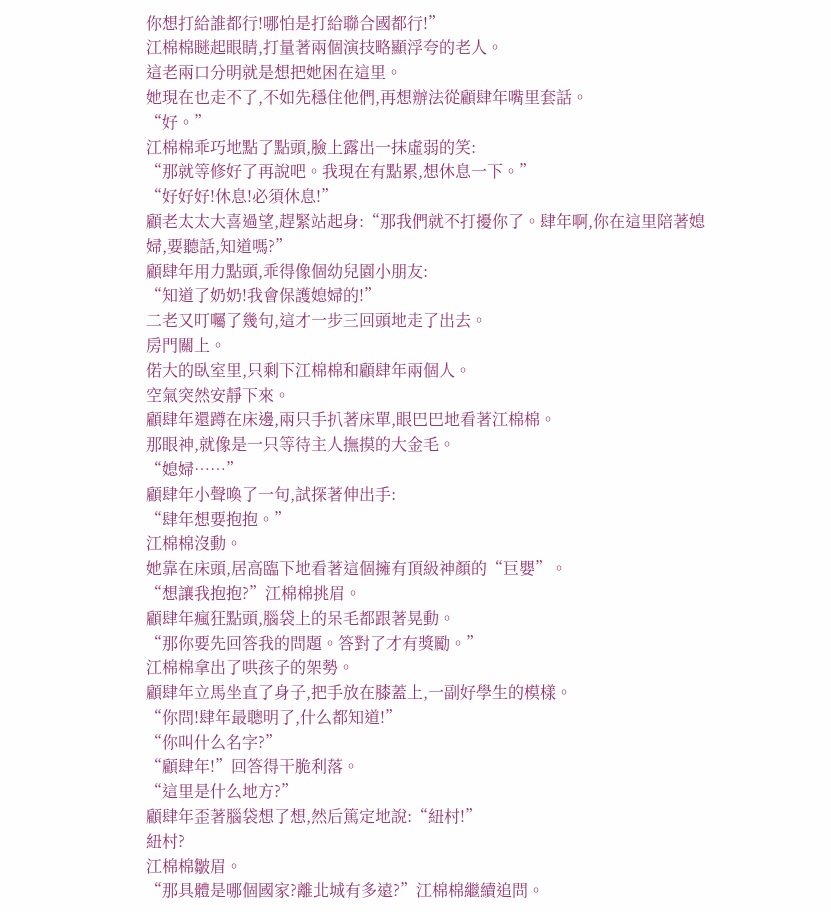你想打給誰都行!哪怕是打給聯合國都行!”
江棉棉瞇起眼睛,打量著兩個演技略顯浮夸的老人。
這老兩口分明就是想把她困在這里。
她現在也走不了,不如先穩住他們,再想辦法從顧肆年嘴里套話。
“好。”
江棉棉乖巧地點了點頭,臉上露出一抹虛弱的笑:
“那就等修好了再說吧。我現在有點累,想休息一下。”
“好好好!休息!必須休息!”
顧老太太大喜過望,趕緊站起身:“那我們就不打擾你了。肆年啊,你在這里陪著媳婦,要聽話,知道嗎?”
顧肆年用力點頭,乖得像個幼兒園小朋友:
“知道了奶奶!我會保護媳婦的!”
二老又叮囑了幾句,這才一步三回頭地走了出去。
房門關上。
偌大的臥室里,只剩下江棉棉和顧肆年兩個人。
空氣突然安靜下來。
顧肆年還蹲在床邊,兩只手扒著床單,眼巴巴地看著江棉棉。
那眼神,就像是一只等待主人撫摸的大金毛。
“媳婦……”
顧肆年小聲喚了一句,試探著伸出手:
“肆年想要抱抱。”
江棉棉沒動。
她靠在床頭,居高臨下地看著這個擁有頂級神顏的“巨嬰”。
“想讓我抱抱?”江棉棉挑眉。
顧肆年瘋狂點頭,腦袋上的呆毛都跟著晃動。
“那你要先回答我的問題。答對了才有獎勵。”
江棉棉拿出了哄孩子的架勢。
顧肆年立馬坐直了身子,把手放在膝蓋上,一副好學生的模樣。
“你問!肆年最聰明了,什么都知道!”
“你叫什么名字?”
“顧肆年!”回答得干脆利落。
“這里是什么地方?”
顧肆年歪著腦袋想了想,然后篤定地說:“紐村!”
紐村?
江棉棉皺眉。
“那具體是哪個國家?離北城有多遠?”江棉棉繼續追問。